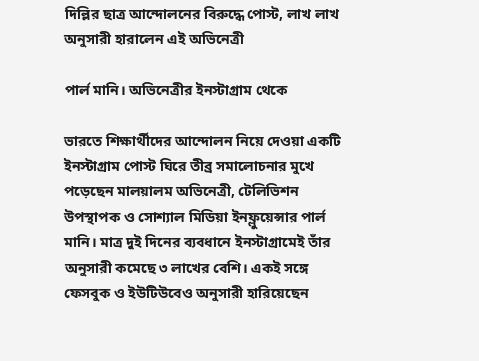দিল্লির ছাত্র আন্দোলনের বিরুদ্ধে পোস্ট, লাখ লাখ অনুসারী হারালেন এই অভিনেত্রী

পার্ল মানি। অভিনেত্রীর ইনস্টাগ্রাম থেকে

ভারতে শিক্ষার্থীদের আন্দোলন নিয়ে দেওয়া একটি ইনস্টাগ্রাম পোস্ট ঘিরে তীব্র সমালোচনার মুখে পড়েছেন মালয়ালম অভিনেত্রী, টেলিভিশন উপস্থাপক ও সোশ্যাল মিডিয়া ইনফ্লুয়েন্সার পার্ল মানি। মাত্র দুই দিনের ব্যবধানে ইনস্টাগ্রামেই তাঁর অনুসারী কমেছে ৩ লাখের বেশি। একই সঙ্গে ফেসবুক ও ইউটিউবেও অনুসারী হারিয়েছেন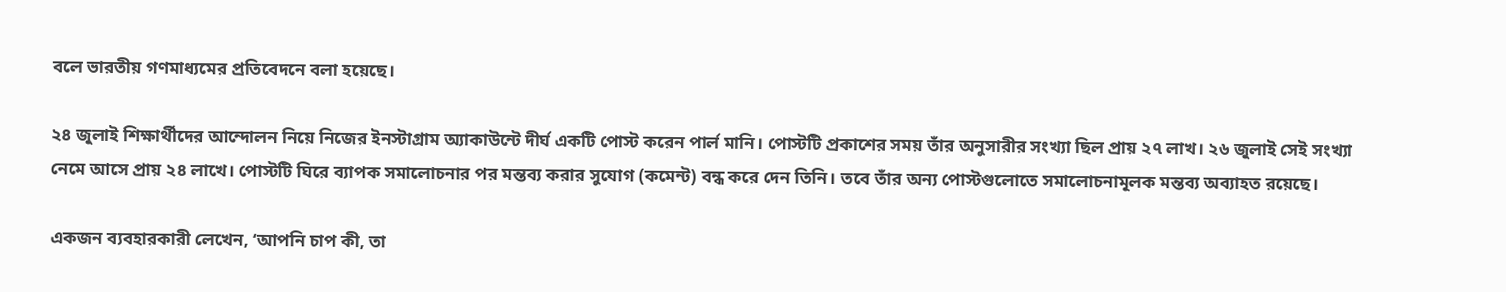বলে ভারতীয় গণমাধ্যমের প্রতিবেদনে বলা হয়েছে।

২৪ জুলাই শিক্ষার্থীদের আন্দোলন নিয়ে নিজের ইনস্টাগ্রাম অ্যাকাউন্টে দীর্ঘ একটি পোস্ট করেন পার্ল মানি। পোস্টটি প্রকাশের সময় তাঁর অনুসারীর সংখ্যা ছিল প্রায় ২৭ লাখ। ২৬ জুলাই সেই সংখ্যা নেমে আসে প্রায় ২৪ লাখে। পোস্টটি ঘিরে ব্যাপক সমালোচনার পর মন্তব্য করার সুযোগ (কমেন্ট) বন্ধ করে দেন তিনি। তবে তাঁর অন্য পোস্টগুলোতে সমালোচনামূলক মন্তব্য অব্যাহত রয়েছে।

একজন ব্যবহারকারী লেখেন, ‘আপনি চাপ কী, তা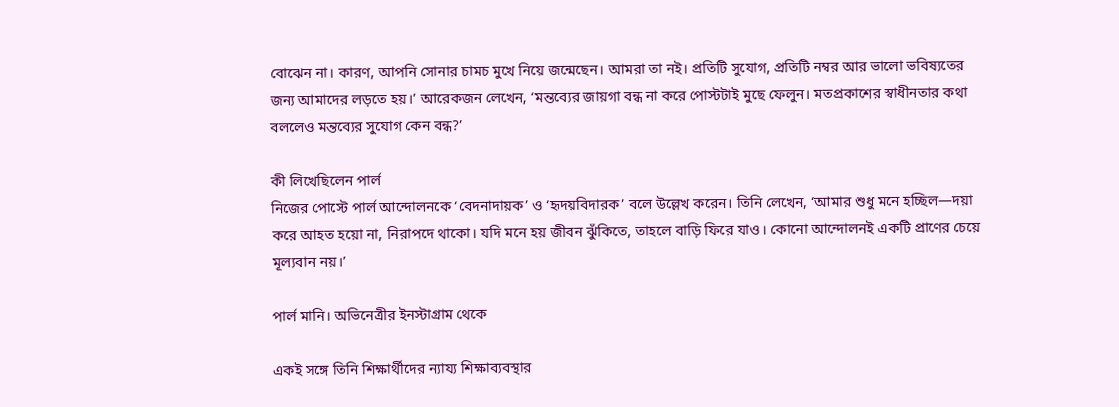বোঝেন না। কারণ, আপনি সোনার চামচ মুখে নিয়ে জন্মেছেন। আমরা তা নই। প্রতিটি সুযোগ, প্রতিটি নম্বর আর ভালো ভবিষ্যতের জন্য আমাদের লড়তে হয়।’ আরেকজন লেখেন, ‘মন্তব্যের জায়গা বন্ধ না করে পোস্টটাই মুছে ফেলুন। মতপ্রকাশের স্বাধীনতার কথা বললেও মন্তব্যের সুযোগ কেন বন্ধ?’

কী লিখেছিলেন পার্ল
নিজের পোস্টে পার্ল আন্দোলনকে ‘বেদনাদায়ক’ ও ‘হৃদয়বিদারক’ বলে উল্লেখ করেন। তিনি লেখেন, ‘আমার শুধু মনে হচ্ছিল—দয়া করে আহত হয়ো না, নিরাপদে থাকো। যদি মনে হয় জীবন ঝুঁকিতে, তাহলে বাড়ি ফিরে যাও। কোনো আন্দোলনই একটি প্রাণের চেয়ে মূল্যবান নয়।’

পার্ল মানি। অভিনেত্রীর ইনস্টাগ্রাম থেকে

একই সঙ্গে তিনি শিক্ষার্থীদের ন্যায্য শিক্ষাব্যবস্থার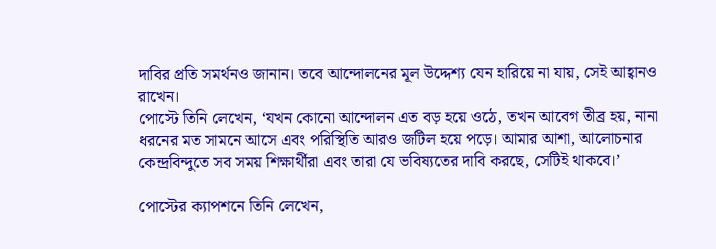দাবির প্রতি সমর্থনও জানান। তবে আন্দোলনের মূল উদ্দেশ্য যেন হারিয়ে না যায়, সেই আহ্বানও রাখেন।
পোস্টে তিনি লেখেন, ‘যখন কোনো আন্দোলন এত বড় হয়ে ওঠে, তখন আবেগ তীব্র হয়, নানা ধরনের মত সামনে আসে এবং পরিস্থিতি আরও জটিল হয়ে পড়ে। আমার আশা, আলোচনার কেন্দ্রবিন্দুতে সব সময় শিক্ষার্থীরা এবং তারা যে ভবিষ্যতের দাবি করছে, সেটিই থাকবে।’

পোস্টের ক্যাপশনে তিনি লেখেন,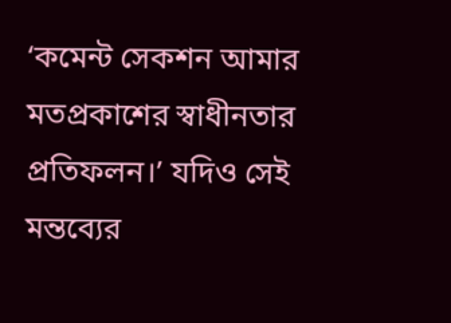‘কমেন্ট সেকশন আমার মতপ্রকাশের স্বাধীনতার প্রতিফলন।’ যদিও সেই মন্তব্যের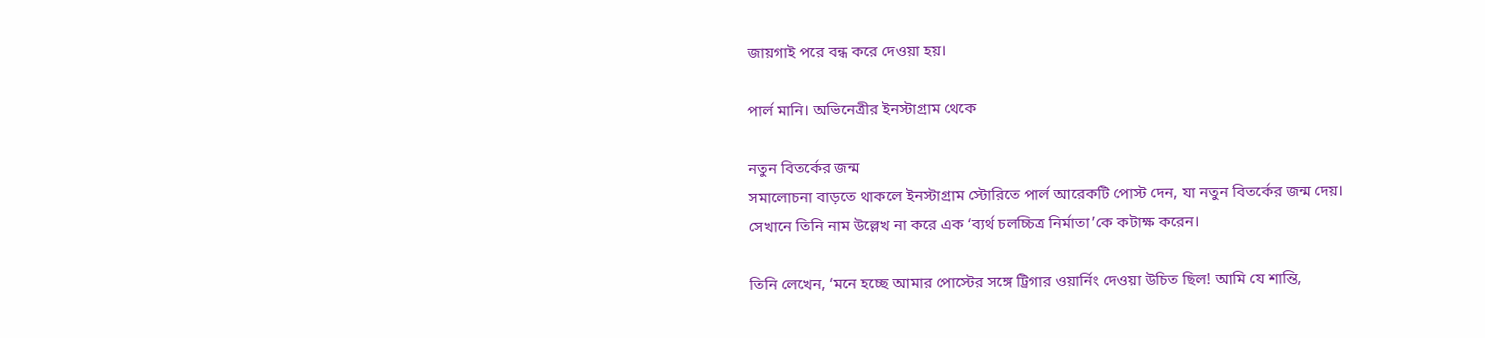জায়গাই পরে বন্ধ করে দেওয়া হয়।

পার্ল মানি। অভিনেত্রীর ইনস্টাগ্রাম থেকে

নতুন বিতর্কের জন্ম
সমালোচনা বাড়তে থাকলে ইনস্টাগ্রাম স্টোরিতে পার্ল আরেকটি পোস্ট দেন, যা নতুন বিতর্কের জন্ম দেয়। সেখানে তিনি নাম উল্লেখ না করে এক ‘ব্যর্থ চলচ্চিত্র নির্মাতা’কে কটাক্ষ করেন।

তিনি লেখেন, ‘মনে হচ্ছে আমার পোস্টের সঙ্গে ট্রিগার ওয়ার্নিং দেওয়া উচিত ছিল! আমি যে শান্তি,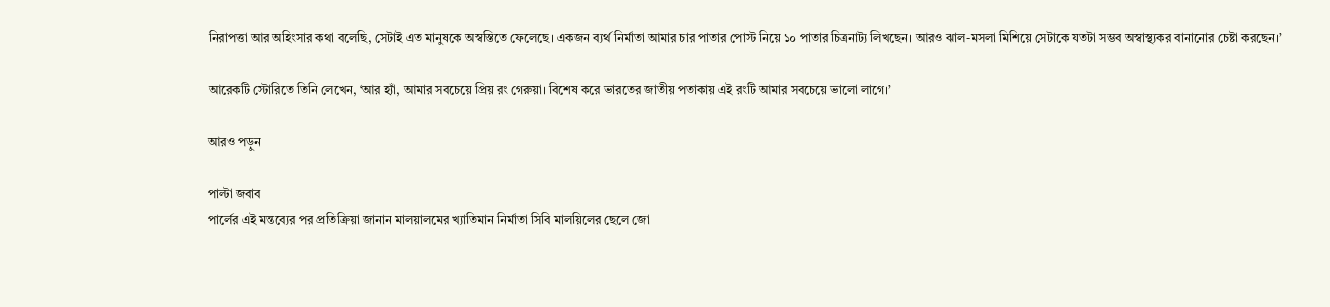নিরাপত্তা আর অহিংসার কথা বলেছি, সেটাই এত মানুষকে অস্বস্তিতে ফেলেছে। একজন ব্যর্থ নির্মাতা আমার চার পাতার পোস্ট নিয়ে ১০ পাতার চিত্রনাট্য লিখছেন। আরও ঝাল-মসলা মিশিয়ে সেটাকে যতটা সম্ভব অস্বাস্থ্যকর বানানোর চেষ্টা করছেন।’

আরেকটি স্টোরিতে তিনি লেখেন, ‘আর হ্যাঁ, আমার সবচেয়ে প্রিয় রং গেরুয়া। বিশেষ করে ভারতের জাতীয় পতাকায় এই রংটি আমার সবচেয়ে ভালো লাগে।’

আরও পড়ুন

পাল্টা জবাব
পার্লের এই মন্তব্যের পর প্রতিক্রিয়া জানান মালয়ালমের খ্যাতিমান নির্মাতা সিবি মালয়িলের ছেলে জো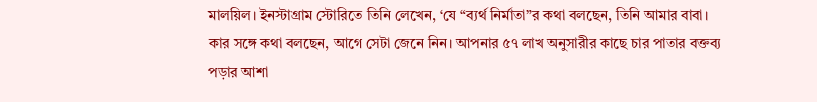মালয়িল। ইনস্টাগ্রাম স্টোরিতে তিনি লেখেন, ‘যে “ব্যর্থ নির্মাতা”র কথা বলছেন, তিনি আমার বাবা। কার সঙ্গে কথা বলছেন, আগে সেটা জেনে নিন। আপনার ৫৭ লাখ অনুসারীর কাছে চার পাতার বক্তব্য পড়ার আশা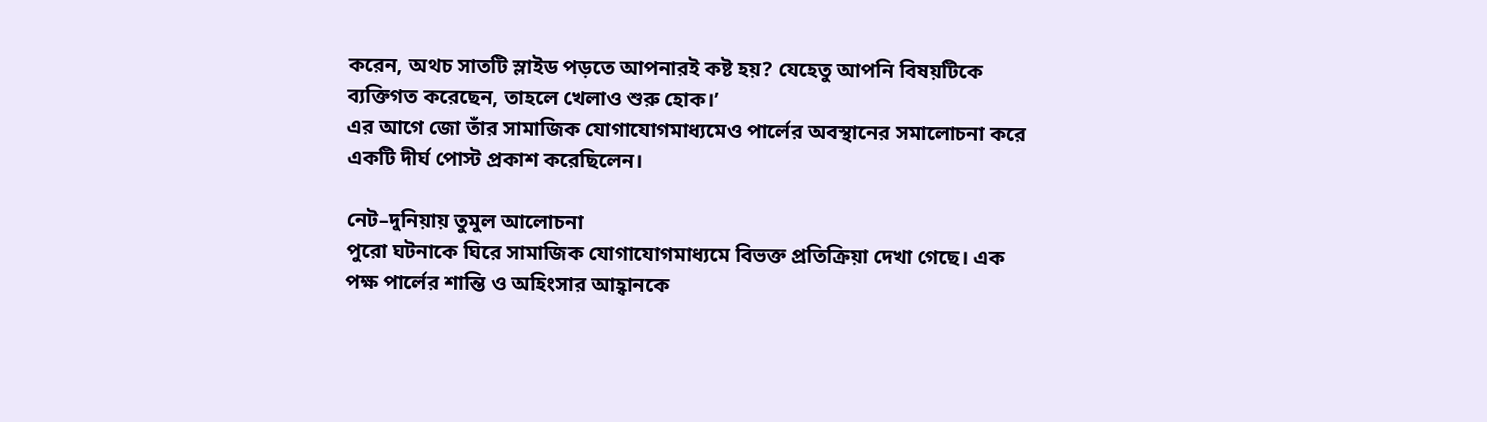করেন, অথচ সাতটি স্লাইড পড়তে আপনারই কষ্ট হয়? যেহেতু আপনি বিষয়টিকে ব্যক্তিগত করেছেন, তাহলে খেলাও শুরু হোক।’
এর আগে জো তাঁর সামাজিক যোগাযোগমাধ্যমেও পার্লের অবস্থানের সমালোচনা করে একটি দীর্ঘ পোস্ট প্রকাশ করেছিলেন।

নেট–দুনিয়ায় তুমুল আলোচনা
পুরো ঘটনাকে ঘিরে সামাজিক যোগাযোগমাধ্যমে বিভক্ত প্রতিক্রিয়া দেখা গেছে। এক পক্ষ পার্লের শান্তি ও অহিংসার আহ্বানকে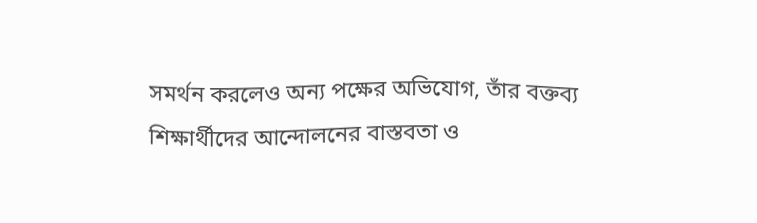সমর্থন করলেও অন্য পক্ষের অভিযোগ, তাঁর বক্তব্য শিক্ষার্থীদের আন্দোলনের বাস্তবতা ও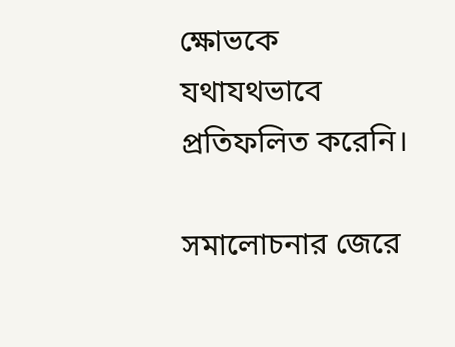ক্ষোভকে যথাযথভাবে প্রতিফলিত করেনি।

সমালোচনার জেরে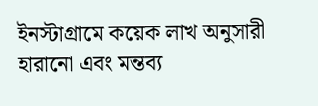ইনস্টাগ্রামে কয়েক লাখ অনুসারী হারানো এবং মন্তব্য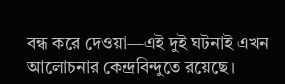বন্ধ করে দেওয়া—এই দুই ঘটনাই এখন আলোচনার কেন্দ্রবিন্দুতে রয়েছে।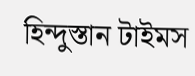হিন্দুস্তান টাইমস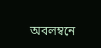অবলম্বনে